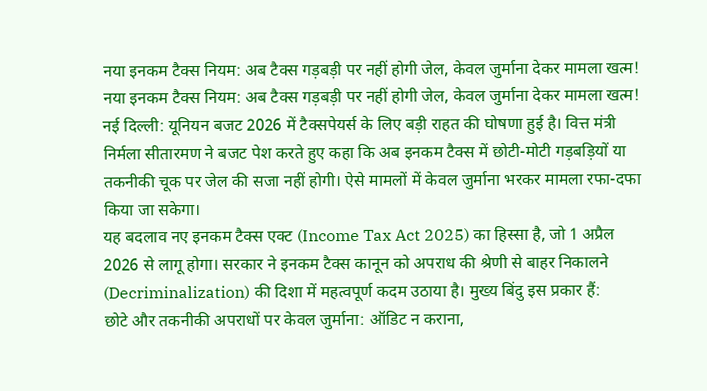नया इनकम टैक्स नियम: अब टैक्स गड़बड़ी पर नहीं होगी जेल, केवल जुर्माना देकर मामला खत्म!
नया इनकम टैक्स नियम: अब टैक्स गड़बड़ी पर नहीं होगी जेल, केवल जुर्माना देकर मामला खत्म!
नई दिल्ली: यूनियन बजट 2026 में टैक्सपेयर्स के लिए बड़ी राहत की घोषणा हुई है। वित्त मंत्री निर्मला सीतारमण ने बजट पेश करते हुए कहा कि अब इनकम टैक्स में छोटी-मोटी गड़बड़ियों या तकनीकी चूक पर जेल की सजा नहीं होगी। ऐसे मामलों में केवल जुर्माना भरकर मामला रफा-दफा किया जा सकेगा।
यह बदलाव नए इनकम टैक्स एक्ट (Income Tax Act 2025) का हिस्सा है, जो 1 अप्रैल 2026 से लागू होगा। सरकार ने इनकम टैक्स कानून को अपराध की श्रेणी से बाहर निकालने (Decriminalization) की दिशा में महत्वपूर्ण कदम उठाया है। मुख्य बिंदु इस प्रकार हैं:
छोटे और तकनीकी अपराधों पर केवल जुर्माना: ऑडिट न कराना,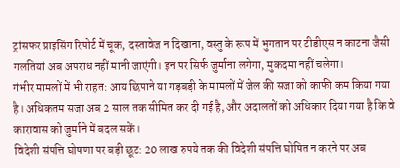ट्रांसफर प्राइसिंग रिपोर्ट में चूक, दस्तावेज न दिखाना, वस्तु के रूप में भुगतान पर टीडीएस न काटना जैसी गलतियां अब अपराध नहीं मानी जाएंगी। इन पर सिर्फ जुर्माना लगेगा, मुकदमा नहीं चलेगा।
गंभीर मामलों में भी राहत: आय छिपाने या गड़बड़ी के मामलों में जेल की सजा को काफी कम किया गया है। अधिकतम सजा अब 2 साल तक सीमित कर दी गई है, और अदालतों को अधिकार दिया गया है कि वे कारावास को जुर्माने में बदल सकें।
विदेशी संपत्ति घोषणा पर बड़ी छूट: 20 लाख रुपये तक की विदेशी संपत्ति घोषित न करने पर अब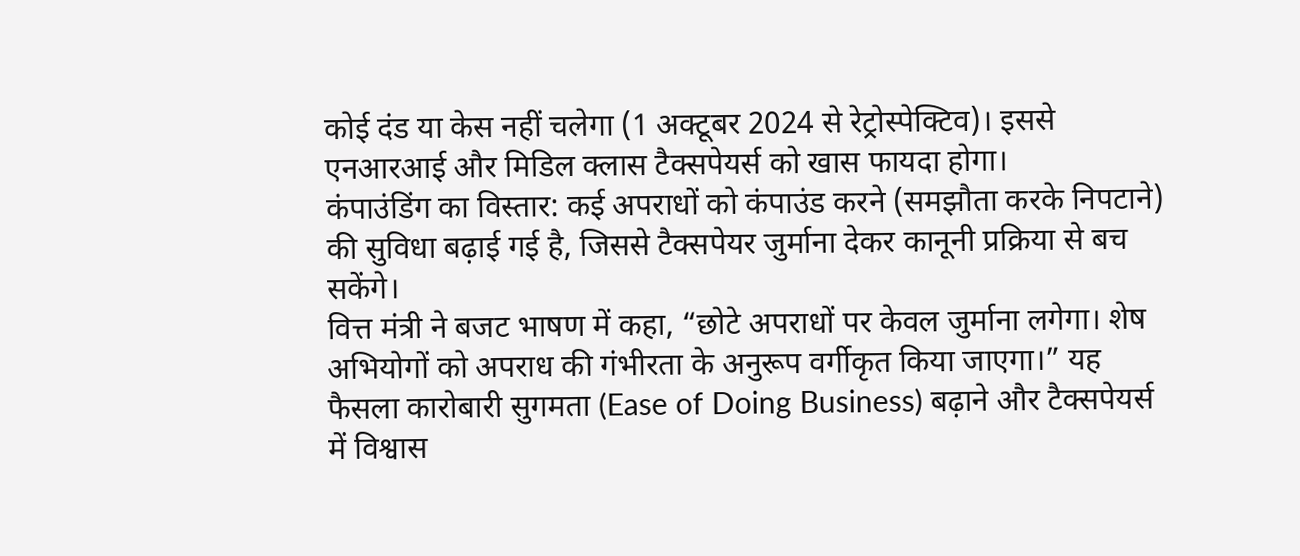कोई दंड या केस नहीं चलेगा (1 अक्टूबर 2024 से रेट्रोस्पेक्टिव)। इससे एनआरआई और मिडिल क्लास टैक्सपेयर्स को खास फायदा होगा।
कंपाउंडिंग का विस्तार: कई अपराधों को कंपाउंड करने (समझौता करके निपटाने) की सुविधा बढ़ाई गई है, जिससे टैक्सपेयर जुर्माना देकर कानूनी प्रक्रिया से बच सकेंगे।
वित्त मंत्री ने बजट भाषण में कहा, “छोटे अपराधों पर केवल जुर्माना लगेगा। शेष अभियोगों को अपराध की गंभीरता के अनुरूप वर्गीकृत किया जाएगा।” यह फैसला कारोबारी सुगमता (Ease of Doing Business) बढ़ाने और टैक्सपेयर्स में विश्वास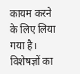कायम करने के लिए लिया गया है। विशेषज्ञों का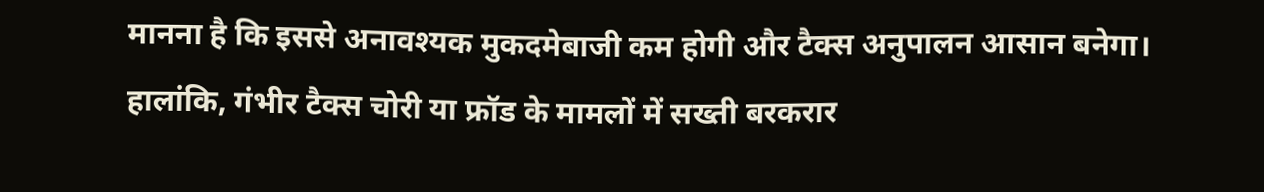मानना है कि इससे अनावश्यक मुकदमेबाजी कम होगी और टैक्स अनुपालन आसान बनेगा।
हालांकि, गंभीर टैक्स चोरी या फ्रॉड के मामलों में सख्ती बरकरार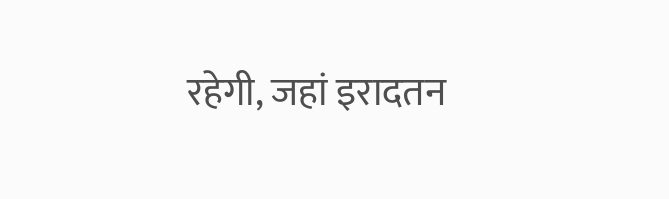रहेगी, जहां इरादतन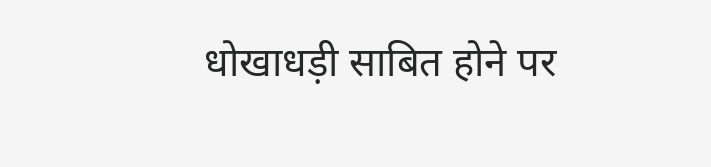धोखाधड़ी साबित होने पर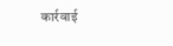कार्रवाई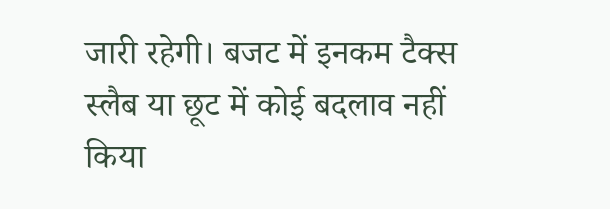जारी रहेगी। बजट में इनकम टैक्स स्लैब या छूट में कोई बदलाव नहीं किया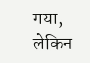गया, लेकिन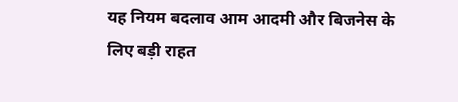यह नियम बदलाव आम आदमी और बिजनेस के लिए बड़ी राहत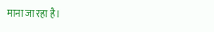माना जा रहा है।